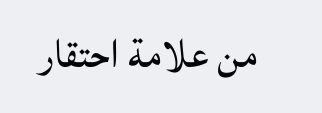من علامة احتقار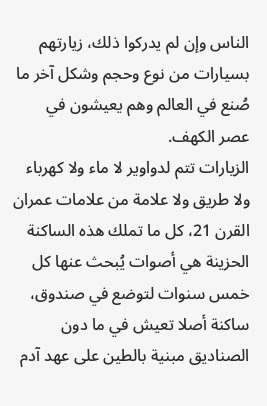الناس وإن لم يدركوا ذلك، زيارتهم بسيارات من نوع وحجم وشكل آخر ما صُنع في العالم وهم يعيشون في عصر الكهف.
الزيارات تتم لدواوير لا ماء ولا كهرباء ولا طريق ولا علامة من علامات عمران القرن 21، كل ما تملك هذه الساكنة الحزينة هي أصوات يُبحث عنها كل خمس سنوات لتوضع في صندوق، ساكنة أصلا تعيش في ما دون الصناديق مبنية بالطين على عهد آدم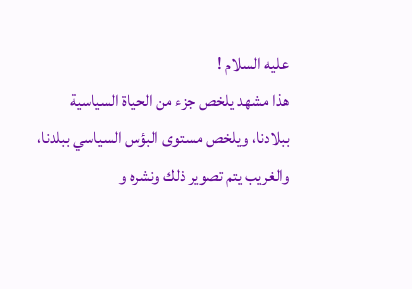عليه السلام !
هذا مشهد يلخص جزء من الحياة السياسية ببلادنا، ويلخص مستوى البؤس السياسي ببلدنا، والغريب يتم تصوير ذلك ونشره و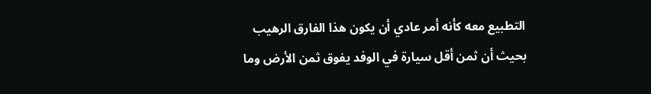التطبيع معه كأنه أمر عادي أن يكون هذا الفارق الرهيب بحيث أن ثمن أقل سيارة في الوفد يفوق ثمن الأرض وما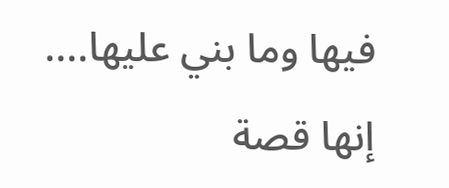فيها وما بني عليها....
إنها قصة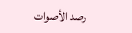رصد الأصوات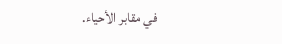في مقابر الأحياء.